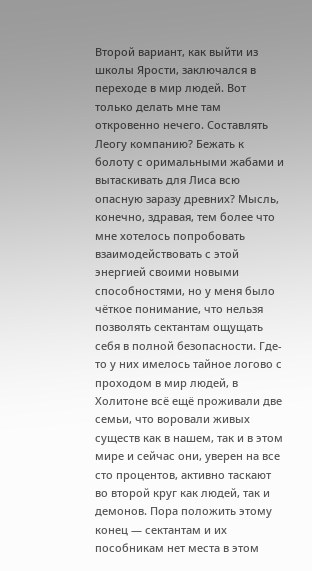Второй вариант, как выйти из школы Ярости, заключался в переходе в мир людей. Вот только делать мне там откровенно нечего. Составлять Леогу компанию? Бежать к болоту с оримальными жабами и вытаскивать для Лиса всю опасную заразу древних? Мысль, конечно, здравая, тем более что мне хотелось попробовать взаимодействовать с этой энергией своими новыми способностями, но у меня было чёткое понимание, что нельзя позволять сектантам ощущать себя в полной безопасности. Где-то у них имелось тайное логово с проходом в мир людей, в Холитоне всё ещё проживали две семьи, что воровали живых существ как в нашем, так и в этом мире и сейчас они, уверен на все сто процентов, активно таскают во второй круг как людей, так и демонов. Пора положить этому конец — сектантам и их пособникам нет места в этом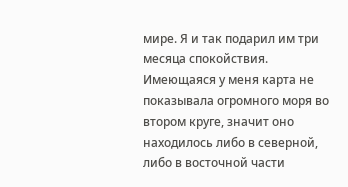мире. Я и так подарил им три месяца спокойствия. Имеющаяся у меня карта не показывала огромного моря во втором круге, значит оно находилось либо в северной, либо в восточной части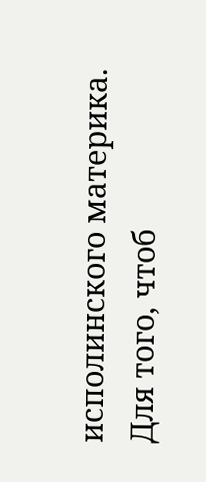исполинского материка. Для того, чтоб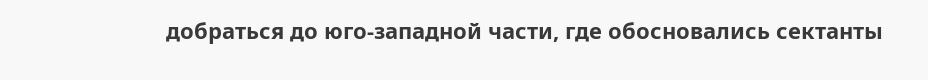добраться до юго-западной части, где обосновались сектанты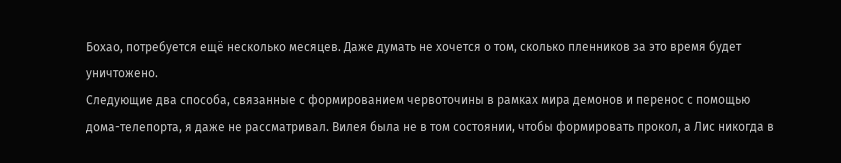Бохао, потребуется ещё несколько месяцев. Даже думать не хочется о том, сколько пленников за это время будет уничтожено.
Следующие два способа, связанные с формированием червоточины в рамках мира демонов и перенос с помощью дома-телепорта, я даже не рассматривал. Вилея была не в том состоянии, чтобы формировать прокол, а Лис никогда в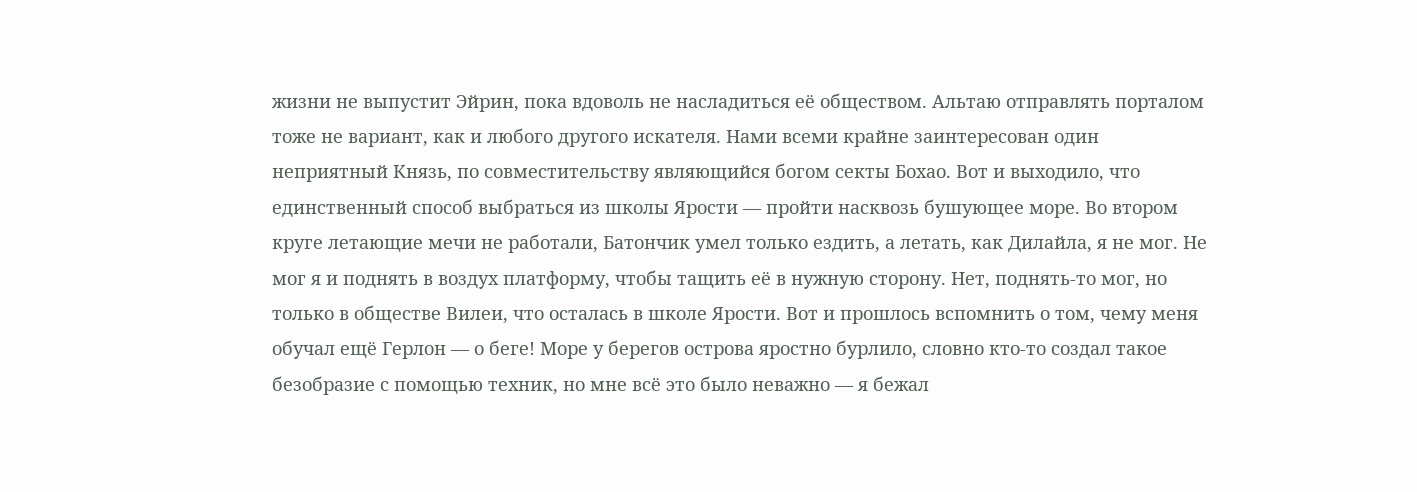жизни не выпустит Эйрин, пока вдоволь не насладиться её обществом. Альтаю отправлять порталом тоже не вариант, как и любого другого искателя. Нами всеми крайне заинтересован один неприятный Князь, по совместительству являющийся богом секты Бохао. Вот и выходило, что единственный способ выбраться из школы Ярости — пройти насквозь бушующее море. Во втором круге летающие мечи не работали, Батончик умел только ездить, а летать, как Дилайла, я не мог. Не мог я и поднять в воздух платформу, чтобы тащить её в нужную сторону. Нет, поднять-то мог, но только в обществе Вилеи, что осталась в школе Ярости. Вот и прошлось вспомнить о том, чему меня обучал ещё Герлон — о беге! Море у берегов острова яростно бурлило, словно кто-то создал такое безобразие с помощью техник, но мне всё это было неважно — я бежал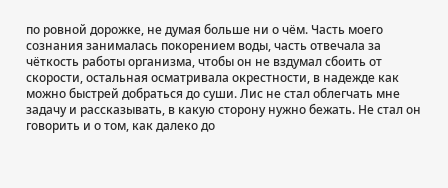по ровной дорожке, не думая больше ни о чём. Часть моего сознания занималась покорением воды, часть отвечала за чёткость работы организма, чтобы он не вздумал сбоить от скорости, остальная осматривала окрестности, в надежде как можно быстрей добраться до суши. Лис не стал облегчать мне задачу и рассказывать, в какую сторону нужно бежать. Не стал он говорить и о том, как далеко до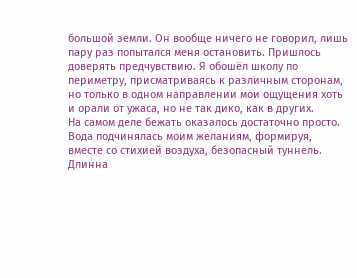большой земли. Он вообще ничего не говорил, лишь пару раз попытался меня остановить. Пришлось доверять предчувствию. Я обошёл школу по периметру, присматриваясь к различным сторонам, но только в одном направлении мои ощущения хоть и орали от ужаса, но не так дико, как в других.
На самом деле бежать оказалось достаточно просто. Вода подчинялась моим желаниям, формируя, вместе со стихией воздуха, безопасный туннель. Длинна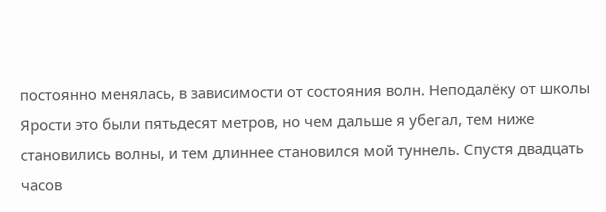постоянно менялась, в зависимости от состояния волн. Неподалёку от школы Ярости это были пятьдесят метров, но чем дальше я убегал, тем ниже становились волны, и тем длиннее становился мой туннель. Спустя двадцать часов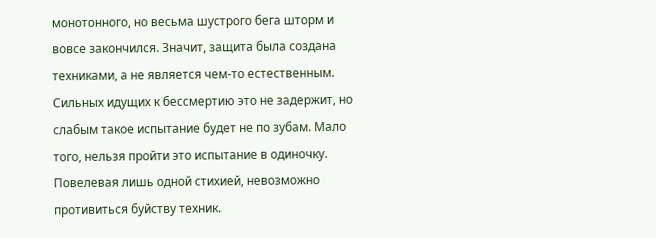монотонного, но весьма шустрого бега шторм и вовсе закончился. Значит, защита была создана техниками, а не является чем-то естественным. Сильных идущих к бессмертию это не задержит, но слабым такое испытание будет не по зубам. Мало того, нельзя пройти это испытание в одиночку. Повелевая лишь одной стихией, невозможно противиться буйству техник.